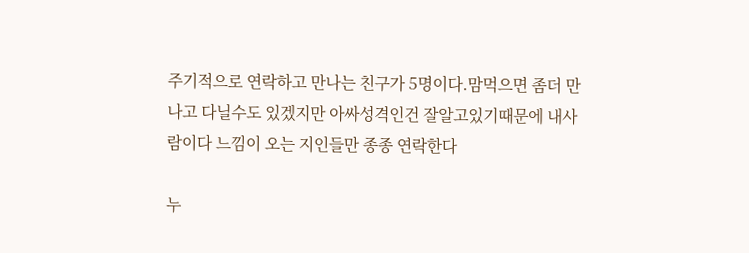주기적으로 연락하고 만나는 친구가 5명이다.맘먹으면 좀더 만나고 다닐수도 있겠지만 아싸성격인건 잘알고있기때문에 내사람이다 느낌이 오는 지인들만 종종 연락한다

누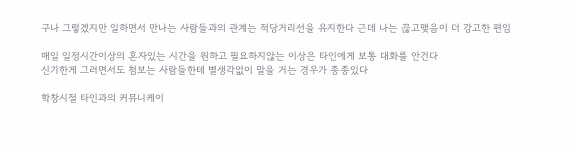구나 그렇겠지만 일하면서 만나는 사람들과의 관계는 적당거리선을 유지한다 근데 나는 끊고맺음이 더 강고한 편임

매일 일정시간이상의 혼자있는 시간을 원하고 필요하지않는 이상은 타인에게 보통 대화를 안건다
신기한게 그러면서도 첨보는 사람들한테 별생각없이 말을 거는 경우가 종종있다

학창시절 타인과의 커뮤니케이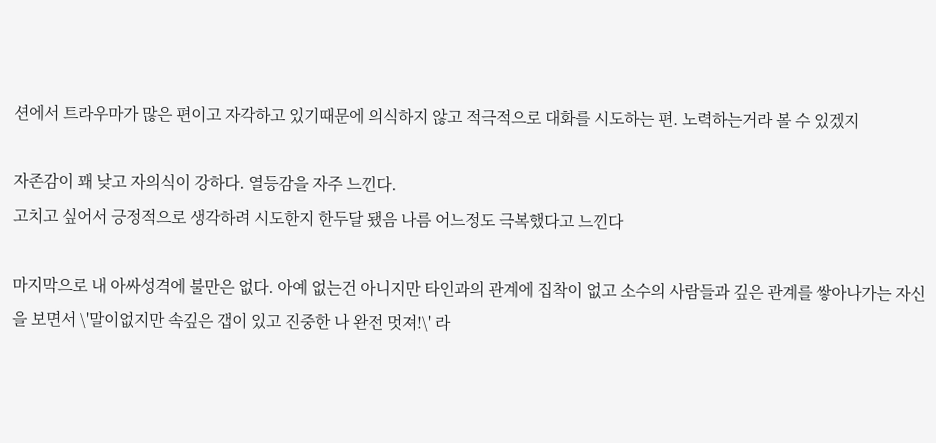션에서 트라우마가 많은 편이고 자각하고 있기때문에 의식하지 않고 적극적으로 대화를 시도하는 편. 노력하는거라 볼 수 있겠지

자존감이 꽤 낮고 자의식이 강하다. 열등감을 자주 느낀다.
고치고 싶어서 긍정적으로 생각하려 시도한지 한두달 됐음 나름 어느정도 극복했다고 느낀다

마지막으로 내 아싸성격에 불만은 없다. 아예 없는건 아니지만 타인과의 관계에 집착이 없고 소수의 사람들과 깊은 관계를 쌓아나가는 자신을 보면서 \'말이없지만 속깊은 갭이 있고 진중한 나 완전 멋져!\' 라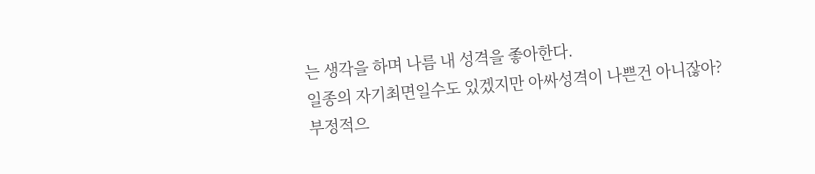는 생각을 하며 나름 내 성격을 좋아한다.
일종의 자기최면일수도 있겠지만 아싸성격이 나쁜건 아니잖아? 부정적으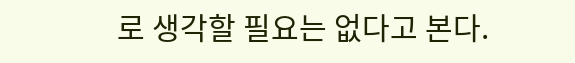로 생각할 필요는 없다고 본다.